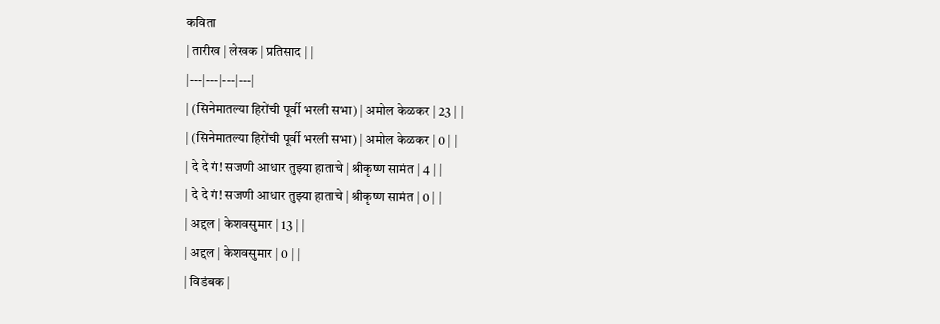कविता
| तारीख | लेखक | प्रतिसाद | |
|---|---|---|---|
| (सिनेमातल्या हिरोंची पूर्वी भरली सभा) | अमोल केळकर | 23 | |
| (सिनेमातल्या हिरोंची पूर्वी भरली सभा) | अमोल केळकर | 0 | |
| दे दे गं! सजणी आधार तुझ्या हाताचे | श्रीकृष्ण सामंत | 4 | |
| दे दे गं! सजणी आधार तुझ्या हाताचे | श्रीकृष्ण सामंत | 0 | |
| अद्दल | केशवसुमार | 13 | |
| अद्दल | केशवसुमार | 0 | |
| विडंबक |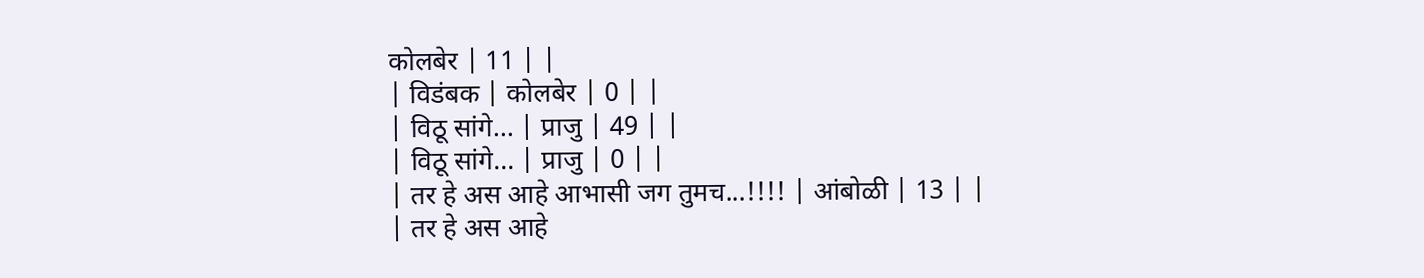कोलबेर | 11 | |
| विडंबक | कोलबेर | 0 | |
| विठू सांगे... | प्राजु | 49 | |
| विठू सांगे... | प्राजु | 0 | |
| तर हे अस आहे आभासी जग तुमच...!!!! | आंबोळी | 13 | |
| तर हे अस आहे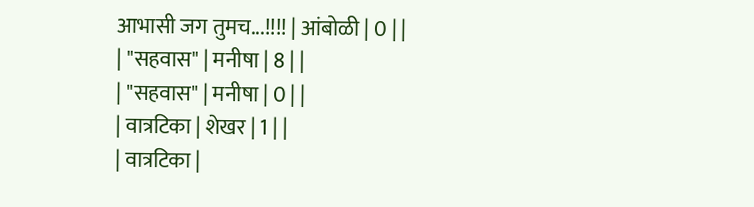आभासी जग तुमच...!!!! | आंबोळी | 0 | |
| "सहवास" | मनीषा | 8 | |
| "सहवास" | मनीषा | 0 | |
| वात्रटिका | शेखर | 1 | |
| वात्रटिका |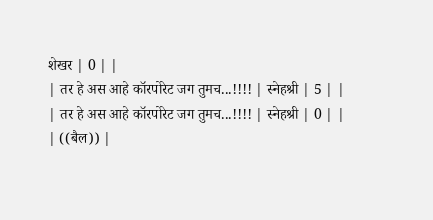शेखर | 0 | |
| तर हे अस आहे कॉरपोरेट जग तुमच...!!!! | स्नेहश्री | 5 | |
| तर हे अस आहे कॉरपोरेट जग तुमच...!!!! | स्नेहश्री | 0 | |
| ((बैल)) |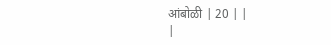आंबोळी | 20 | |
|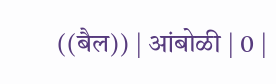((बैल)) | आंबोळी | 0 |